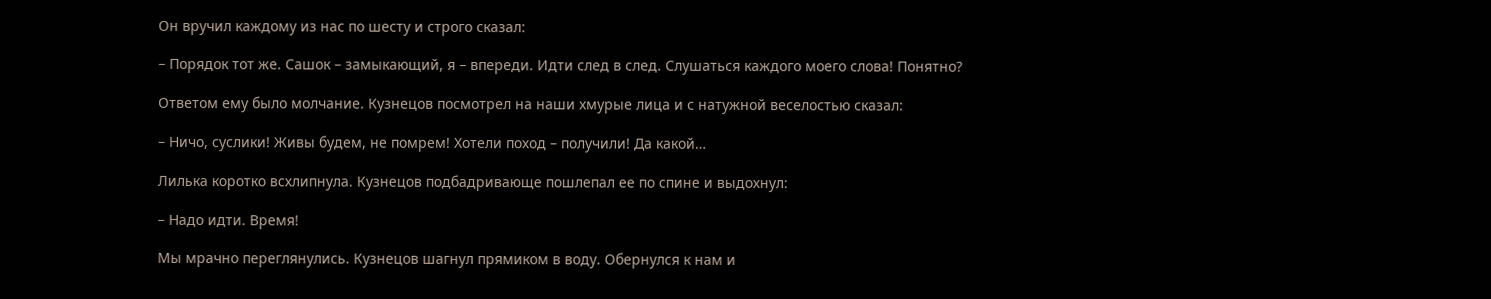Он вручил каждому из нас по шесту и строго сказал:

– Порядок тот же. Сашок – замыкающий, я – впереди. Идти след в след. Слушаться каждого моего слова! Понятно?

Ответом ему было молчание. Кузнецов посмотрел на наши хмурые лица и с натужной веселостью сказал:

– Ничо, суслики! Живы будем, не помрем! Хотели поход – получили! Да какой…

Лилька коротко всхлипнула. Кузнецов подбадривающе пошлепал ее по спине и выдохнул:

– Надо идти. Время!

Мы мрачно переглянулись. Кузнецов шагнул прямиком в воду. Обернулся к нам и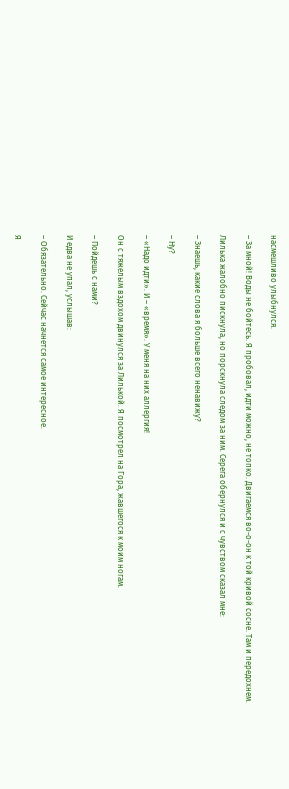насмешливо улыбнулся.

– За мной! Воды не бойтесь. Я пробовал, идти можно, не топко. Двигаемся во-о-он к той кривой сосне. Там и передохнем.

Лилька жалобно пискнула, но порскнула следом за ним. Серега обернулся и с чувством сказал мне:

– Знаешь, какие слова я больше всего ненавижу?

– Ну?

– «Надо идти». И – «время». У меня на них аллергия!

Он с тяжелым вздохом двинулся за Лилькой. Я посмотрел на Гора, жавшегося к моим ногам.

– Пойдешь с нами?

И едва не упал, услышав:

– Обязательно. Сейчас начнется самое интересное.

Я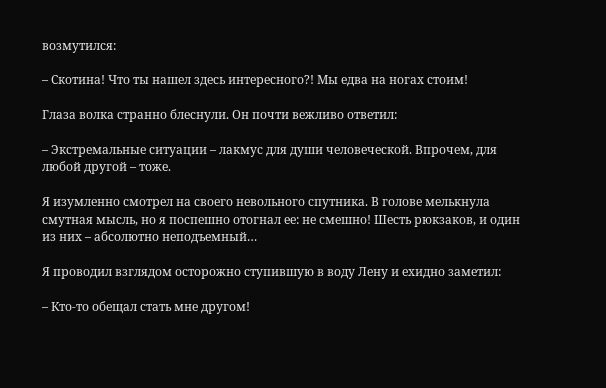возмутился:

– Скотина! Что ты нашел здесь интересного?! Мы едва на ногах стоим!

Глаза волка странно блеснули. Он почти вежливо ответил:

– Экстремальные ситуации – лакмус для души человеческой. Впрочем, для любой другой – тоже.

Я изумленно смотрел на своего невольного спутника. В голове мелькнула смутная мысль, но я поспешно отогнал ее: не смешно! Шесть рюкзаков, и один из них – абсолютно неподъемный…

Я проводил взглядом осторожно ступившую в воду Лену и ехидно заметил:

– Кто-то обещал стать мне другом!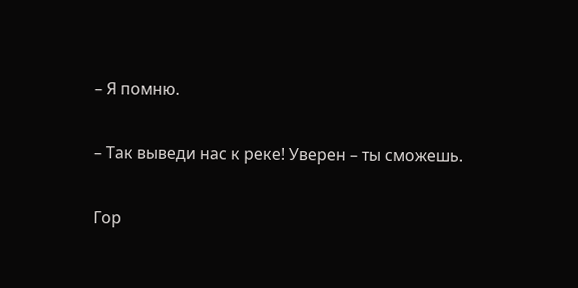– Я помню.

– Так выведи нас к реке! Уверен – ты сможешь.

Гор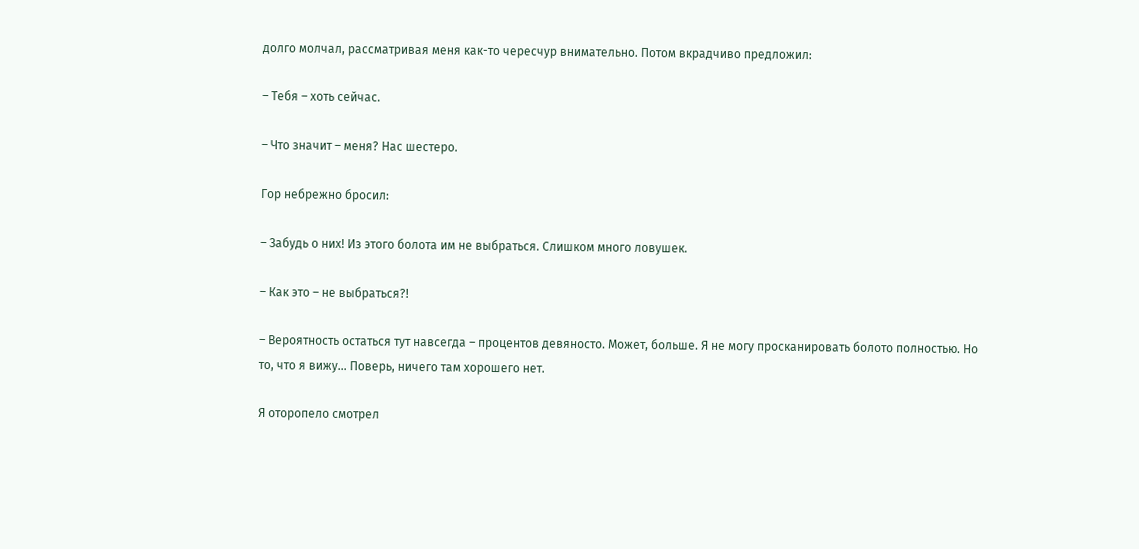долго молчал, рассматривая меня как-то чересчур внимательно. Потом вкрадчиво предложил:

– Тебя – хоть сейчас.

– Что значит – меня? Нас шестеро.

Гор небрежно бросил:

– Забудь о них! Из этого болота им не выбраться. Слишком много ловушек.

– Как это – не выбраться?!

– Вероятность остаться тут навсегда – процентов девяносто. Может, больше. Я не могу просканировать болото полностью. Но то, что я вижу… Поверь, ничего там хорошего нет.

Я оторопело смотрел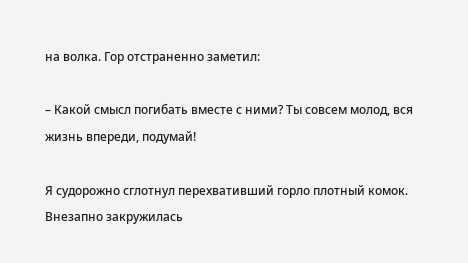на волка. Гор отстраненно заметил:

– Какой смысл погибать вместе с ними? Ты совсем молод, вся жизнь впереди, подумай!

Я судорожно сглотнул перехвативший горло плотный комок. Внезапно закружилась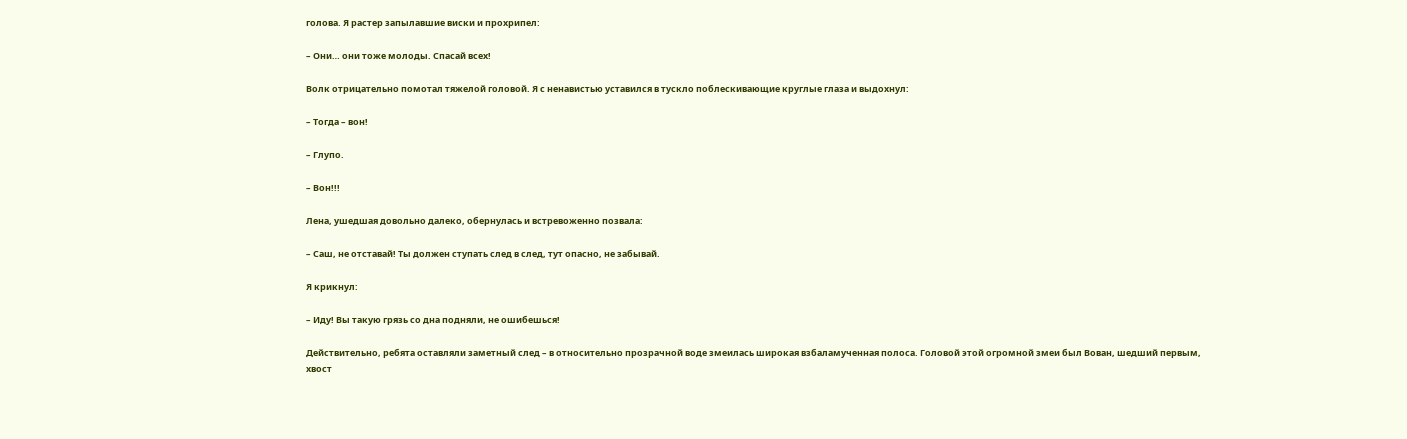голова. Я растер запылавшие виски и прохрипел:

– Они… они тоже молоды. Спасай всех!

Волк отрицательно помотал тяжелой головой. Я с ненавистью уставился в тускло поблескивающие круглые глаза и выдохнул:

– Тогда – вон!

– Глупо.

– Вон!!!

Лена, ушедшая довольно далеко, обернулась и встревоженно позвала:

– Саш, не отставай! Ты должен ступать след в след, тут опасно, не забывай.

Я крикнул:

– Иду! Вы такую грязь со дна подняли, не ошибешься!

Действительно, ребята оставляли заметный след – в относительно прозрачной воде змеилась широкая взбаламученная полоса. Головой этой огромной змеи был Вован, шедший первым, хвост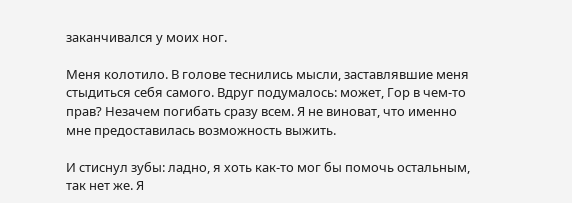заканчивался у моих ног.

Меня колотило. В голове теснились мысли, заставлявшие меня стыдиться себя самого. Вдруг подумалось: может, Гор в чем-то прав? Незачем погибать сразу всем. Я не виноват, что именно мне предоставилась возможность выжить.

И стиснул зубы: ладно, я хоть как-то мог бы помочь остальным, так нет же. Я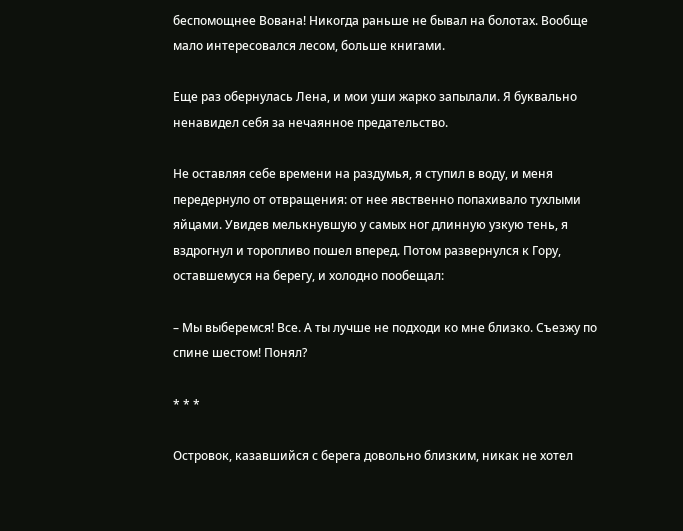беспомощнее Вована! Никогда раньше не бывал на болотах. Вообще мало интересовался лесом, больше книгами.

Еще раз обернулась Лена, и мои уши жарко запылали. Я буквально ненавидел себя за нечаянное предательство.

Не оставляя себе времени на раздумья, я ступил в воду, и меня передернуло от отвращения: от нее явственно попахивало тухлыми яйцами. Увидев мелькнувшую у самых ног длинную узкую тень, я вздрогнул и торопливо пошел вперед. Потом развернулся к Гору, оставшемуся на берегу, и холодно пообещал:

– Мы выберемся! Все. А ты лучше не подходи ко мне близко. Съезжу по спине шестом! Понял?

* * *

Островок, казавшийся с берега довольно близким, никак не хотел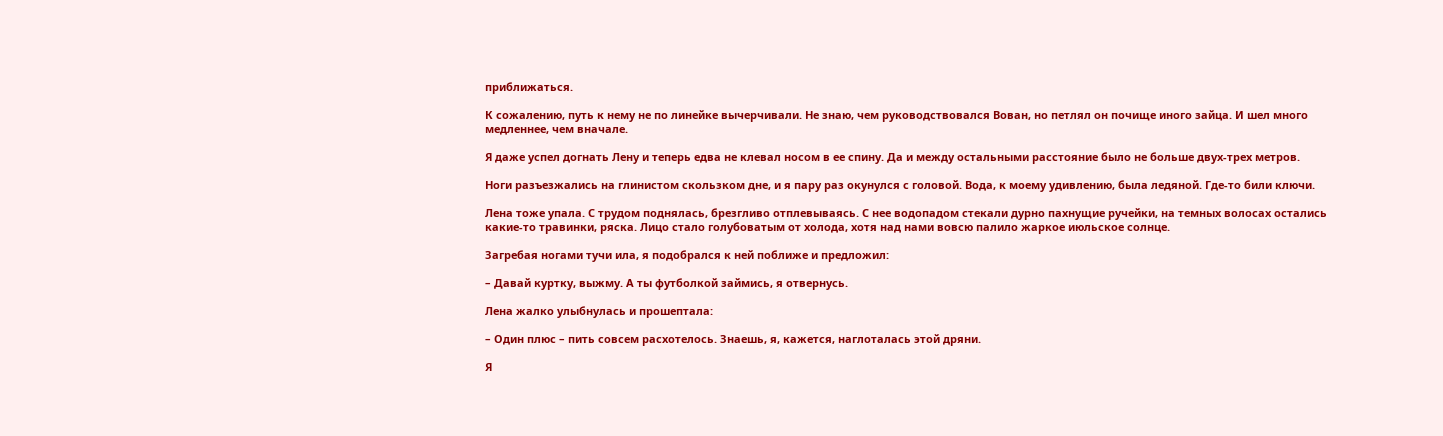приближаться.

К сожалению, путь к нему не по линейке вычерчивали. Не знаю, чем руководствовался Вован, но петлял он почище иного зайца. И шел много медленнее, чем вначале.

Я даже успел догнать Лену и теперь едва не клевал носом в ее спину. Да и между остальными расстояние было не больше двух-трех метров.

Ноги разъезжались на глинистом скользком дне, и я пару раз окунулся с головой. Вода, к моему удивлению, была ледяной. Где-то били ключи.

Лена тоже упала. С трудом поднялась, брезгливо отплевываясь. С нее водопадом стекали дурно пахнущие ручейки, на темных волосах остались какие-то травинки, ряска. Лицо стало голубоватым от холода, хотя над нами вовсю палило жаркое июльское солнце.

Загребая ногами тучи ила, я подобрался к ней поближе и предложил:

– Давай куртку, выжму. А ты футболкой займись, я отвернусь.

Лена жалко улыбнулась и прошептала:

– Один плюс – пить совсем расхотелось. Знаешь, я, кажется, наглоталась этой дряни.

Я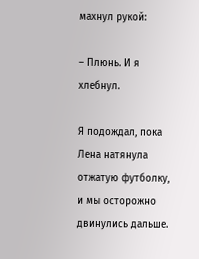махнул рукой:

– Плюнь. И я хлебнул.

Я подождал, пока Лена натянула отжатую футболку, и мы осторожно двинулись дальше.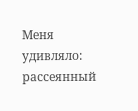Меня удивляло: рассеянный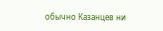обычно Казанцев ни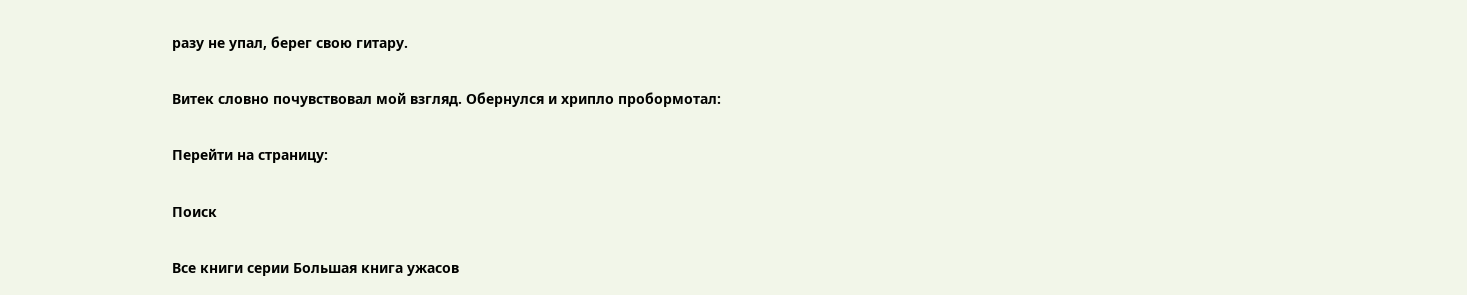разу не упал, берег свою гитару.

Витек словно почувствовал мой взгляд. Обернулся и хрипло пробормотал:

Перейти на страницу:

Поиск

Все книги серии Большая книга ужасов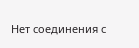Нет соединения с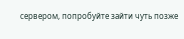сервером, попробуйте зайти чуть позже